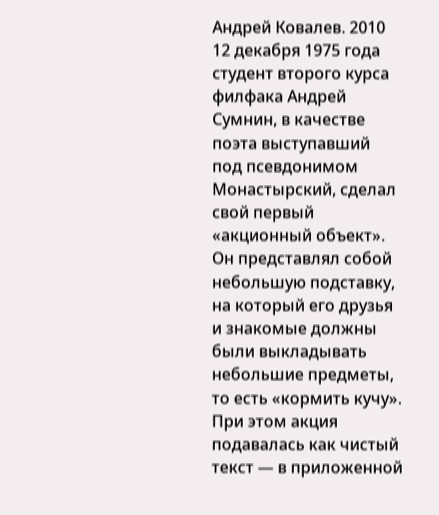Андрей Ковалев. 2010
12 декабря 1975 года студент второго курса филфака Андрей Сумнин, в качестве поэта выступавший под псевдонимом Монастырский, сделал свой первый «акционный объект». Он представлял собой небольшую подставку, на который его друзья и знакомые должны были выкладывать небольшие предметы, то есть «кормить кучу». При этом акция подавалась как чистый текст — в приложенной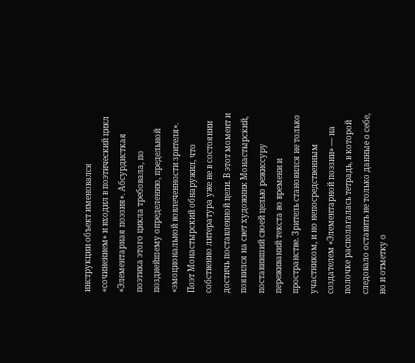инструкции объект именовался «сочинением» и входил в поэтический цикл «Элементарная поэзия». Абсурдисткая поэтика этого цикла требовала, по позднейшему определению, предельной «эмоциональной вовлеченности зрителя». Поэт Монастырский обнаружил, что собственно литература уже не в состоянии достичь поставленной цели. В этот момент и появился на свет художник Монастырский, поставивший своей целью режиссуру переживаний текста во времени и пространстве. Зритель становился не только участником, и но непосредственным создателем «Элементарной поэзии» — на полочке располагалась тетрадь, в которой следовало оставить не только данные о себе, но и отметку о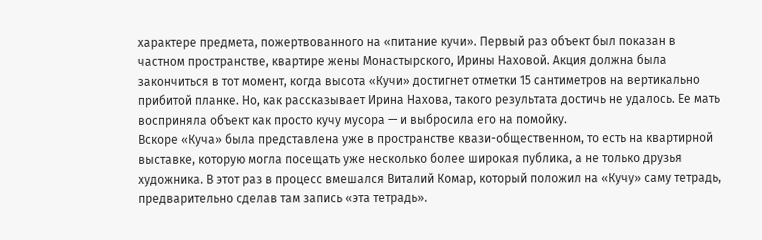характере предмета, пожертвованного на «питание кучи». Первый раз объект был показан в частном пространстве, квартире жены Монастырского, Ирины Наховой. Акция должна была закончиться в тот момент, когда высота «Кучи» достигнет отметки 15 сантиметров на вертикально прибитой планке. Но, как рассказывает Ирина Нахова, такого результата достичь не удалось. Ее мать восприняла объект как просто кучу мусора — и выбросила его на помойку.
Вскоре «Куча» была представлена уже в пространстве квази-общественном, то есть на квартирной выставке, которую могла посещать уже несколько более широкая публика, а не только друзья художника. В этот раз в процесс вмешался Виталий Комар, который положил на «Кучу» саму тетрадь, предварительно сделав там запись «эта тетрадь».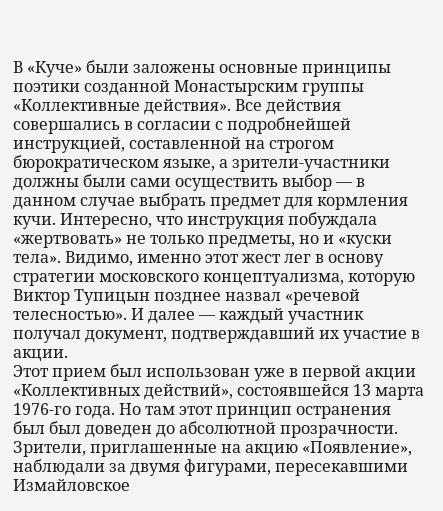В «Куче» были заложены основные принципы поэтики созданной Монастырским группы «Коллективные действия». Все действия совершались в согласии с подробнейшей инструкцией, составленной на строгом бюрократическом языке, а зрители-участники должны были сами осуществить выбор — в данном случае выбрать предмет для кормления кучи. Интересно, что инструкция побуждала «жертвовать» не только предметы, но и «куски тела». Видимо, именно этот жест лег в основу стратегии московского концептуализма, которую Виктор Тупицын позднее назвал «речевой телесностью». И далее — каждый участник получал документ, подтверждавший их участие в акции.
Этот прием был использован уже в первой акции «Коллективных действий», состоявшейся 13 марта 1976-го года. Но там этот принцип остранения был был доведен до абсолютной прозрачности. Зрители, приглашенные на акцию «Появление», наблюдали за двумя фигурами, пересекавшими Измайловское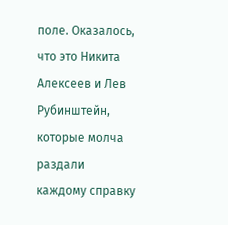поле. Оказалось, что это Никита Алексеев и Лев Рубинштейн, которые молча раздали каждому справку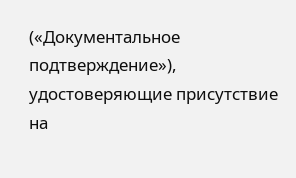(«Документальное подтверждение»), удостоверяющие присутствие на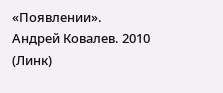«Появлении».
Андрей Ковалев. 2010 (Линк)